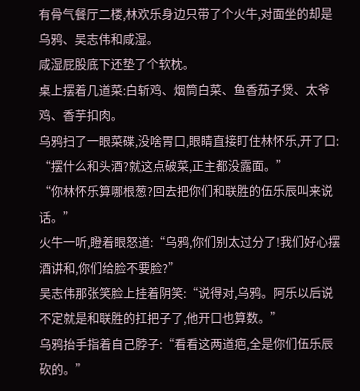有骨气餐厅二楼,林欢乐身边只带了个火牛,对面坐的却是乌鸦、吴志伟和咸湿。
咸湿屁股底下还垫了个软枕。
桌上摆着几道菜:白斩鸡、烟筒白菜、鱼香茄子煲、太爷鸡、香芋扣肉。
乌鸦扫了一眼菜碟,没啥胃口,眼睛直接盯住林怀乐,开了口:
“摆什么和头酒?就这点破菜,正主都没露面。”
“你林怀乐算哪根葱?回去把你们和联胜的伍乐辰叫来说话。”
火牛一听,瞪着眼怒道:“乌鸦,你们别太过分了!我们好心摆酒讲和,你们给脸不要脸?”
吴志伟那张笑脸上挂着阴笑:“说得对,乌鸦。阿乐以后说不定就是和联胜的扛把子了,他开口也算数。”
乌鸦抬手指着自己脖子:“看看这两道疤,全是你们伍乐辰砍的。”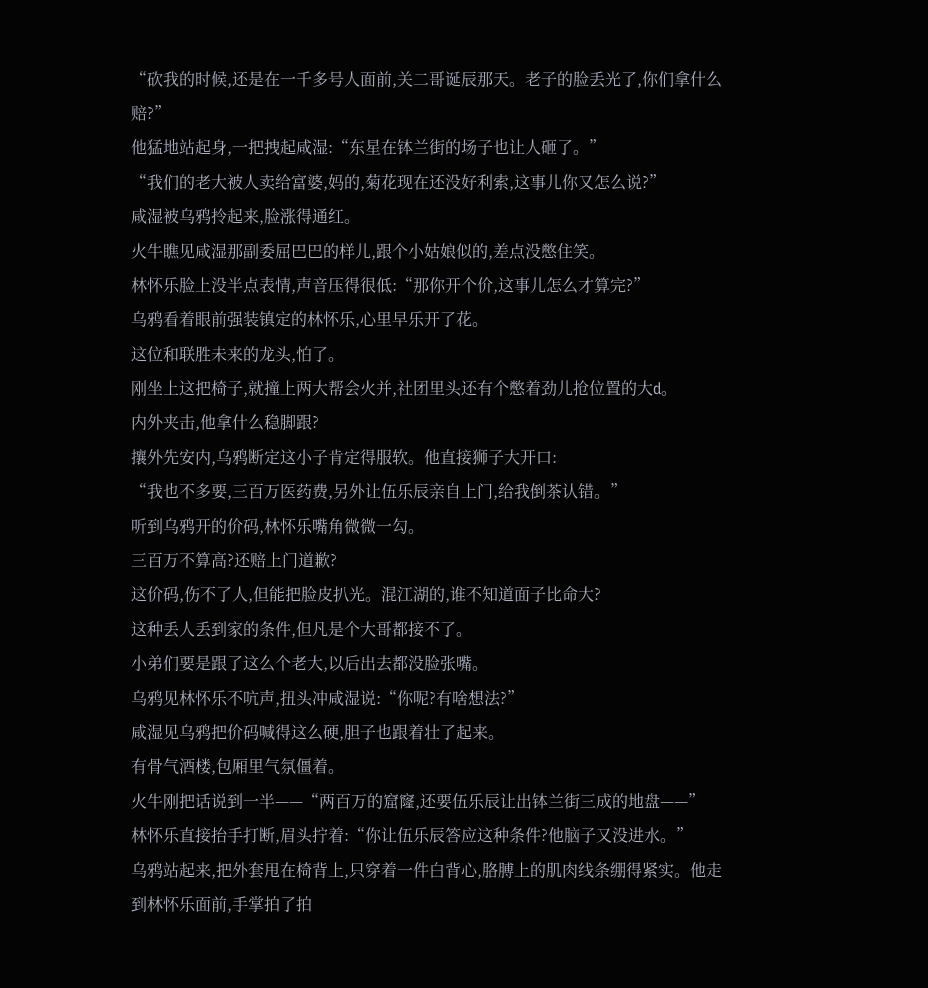“砍我的时候,还是在一千多号人面前,关二哥诞辰那天。老子的脸丢光了,你们拿什么赔?”
他猛地站起身,一把拽起咸湿:“东星在钵兰街的场子也让人砸了。”
“我们的老大被人卖给富婆,妈的,菊花现在还没好利索,这事儿你又怎么说?”
咸湿被乌鸦拎起来,脸涨得通红。
火牛瞧见咸湿那副委屈巴巴的样儿,跟个小姑娘似的,差点没憋住笑。
林怀乐脸上没半点表情,声音压得很低:“那你开个价,这事儿怎么才算完?”
乌鸦看着眼前强装镇定的林怀乐,心里早乐开了花。
这位和联胜未来的龙头,怕了。
刚坐上这把椅子,就撞上两大帮会火并,社团里头还有个憋着劲儿抢位置的大d。
内外夹击,他拿什么稳脚跟?
攘外先安内,乌鸦断定这小子肯定得服软。他直接狮子大开口:
“我也不多要,三百万医药费,另外让伍乐辰亲自上门,给我倒茶认错。”
听到乌鸦开的价码,林怀乐嘴角微微一勾。
三百万不算高?还赔上门道歉?
这价码,伤不了人,但能把脸皮扒光。混江湖的,谁不知道面子比命大?
这种丢人丢到家的条件,但凡是个大哥都接不了。
小弟们要是跟了这么个老大,以后出去都没脸张嘴。
乌鸦见林怀乐不吭声,扭头冲咸湿说:“你呢?有啥想法?”
咸湿见乌鸦把价码喊得这么硬,胆子也跟着壮了起来。
有骨气酒楼,包厢里气氛僵着。
火牛刚把话说到一半——“两百万的窟窿,还要伍乐辰让出钵兰街三成的地盘——”
林怀乐直接抬手打断,眉头拧着:“你让伍乐辰答应这种条件?他脑子又没进水。”
乌鸦站起来,把外套甩在椅背上,只穿着一件白背心,胳膊上的肌肉线条绷得紧实。他走到林怀乐面前,手掌拍了拍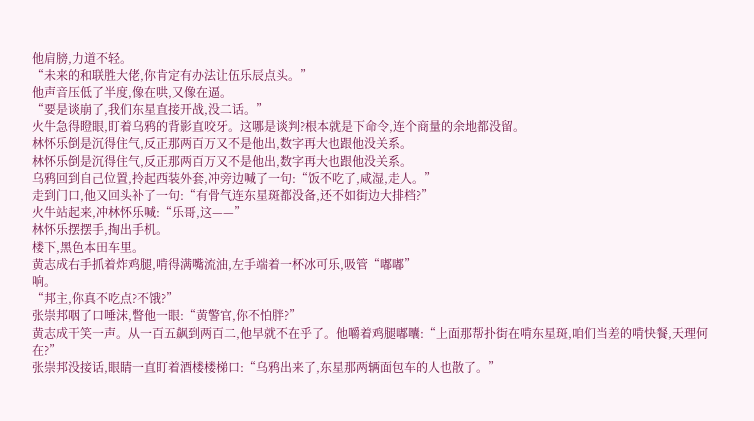他肩膀,力道不轻。
“未来的和联胜大佬,你肯定有办法让伍乐辰点头。”
他声音压低了半度,像在哄,又像在逼。
“要是谈崩了,我们东星直接开战,没二话。”
火牛急得瞪眼,盯着乌鸦的背影直咬牙。这哪是谈判?根本就是下命令,连个商量的余地都没留。
林怀乐倒是沉得住气,反正那两百万又不是他出,数字再大也跟他没关系。
林怀乐倒是沉得住气,反正那两百万又不是他出,数字再大也跟他没关系。
乌鸦回到自己位置,拎起西装外套,冲旁边喊了一句:“饭不吃了,咸湿,走人。”
走到门口,他又回头补了一句:“有骨气连东星斑都没备,还不如街边大排档?”
火牛站起来,冲林怀乐喊:“乐哥,这——”
林怀乐摆摆手,掏出手机。
楼下,黑色本田车里。
黄志成右手抓着炸鸡腿,啃得满嘴流油,左手端着一杯冰可乐,吸管“嘟嘟”
响。
“邦主,你真不吃点?不饿?”
张崇邦咽了口唾沫,瞥他一眼:“黄警官,你不怕胖?”
黄志成干笑一声。从一百五飙到两百二,他早就不在乎了。他嚼着鸡腿嘟囔:“上面那帮扑街在啃东星斑,咱们当差的啃快餐,天理何在?”
张崇邦没接话,眼睛一直盯着酒楼楼梯口:“乌鸦出来了,东星那两辆面包车的人也散了。”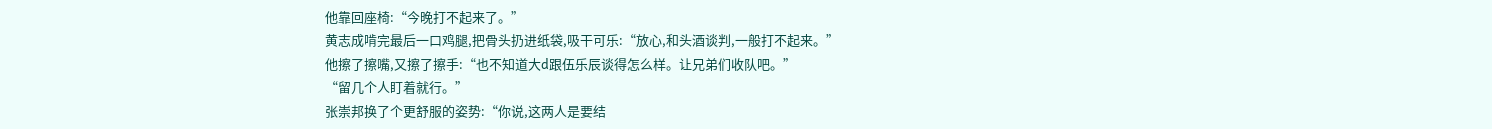他靠回座椅:“今晚打不起来了。”
黄志成啃完最后一口鸡腿,把骨头扔进纸袋,吸干可乐:“放心,和头酒谈判,一般打不起来。”
他擦了擦嘴,又擦了擦手:“也不知道大d跟伍乐辰谈得怎么样。让兄弟们收队吧。”
“留几个人盯着就行。”
张崇邦换了个更舒服的姿势:“你说,这两人是要结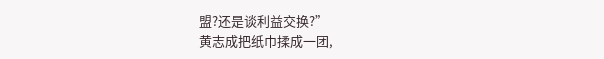盟?还是谈利益交换?”
黄志成把纸巾揉成一团,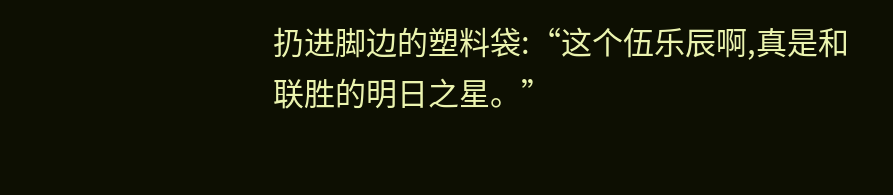扔进脚边的塑料袋:“这个伍乐辰啊,真是和联胜的明日之星。”